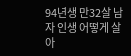94년생 만32살 남자 인생 어떻게 살아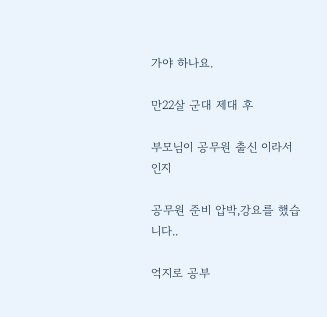가야 하나요.

만22살 군대 제대 후

부모님이 공무원 출신 이라서 인지

공무원 준비 압박,강요를 했습니다..

억지로 공부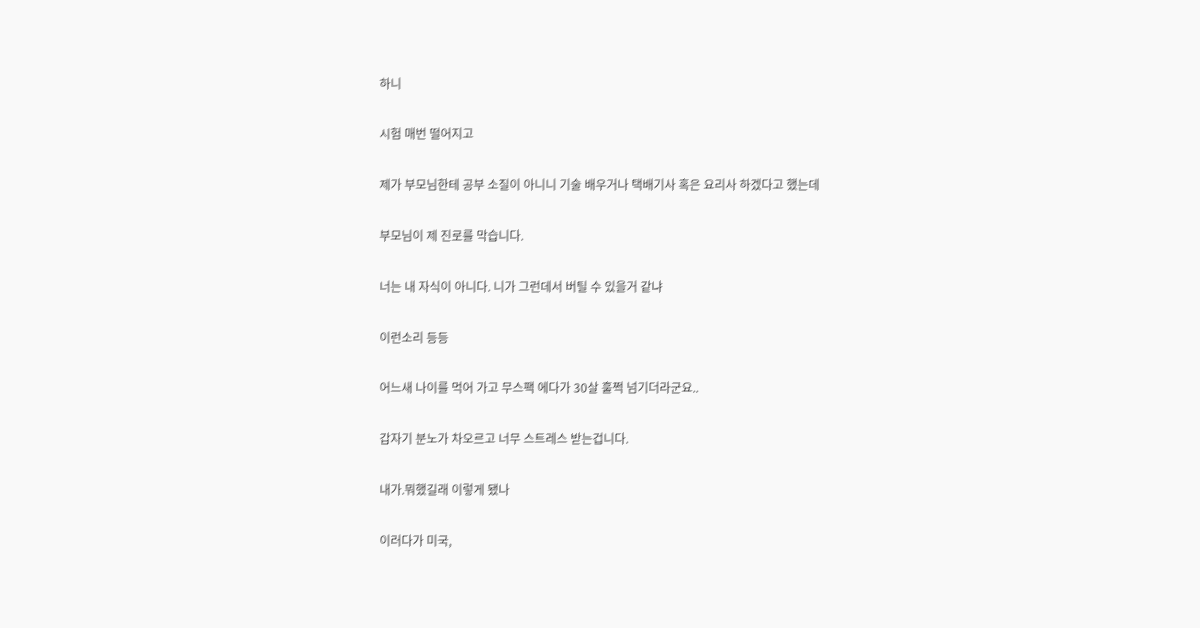하니

시험 매번 떨어지고

제가 부모님한테 공부 소질이 아니니 기술 배우거나 택배기사 혹은 요리사 하겠다고 했는데

부모님이 제 진로를 막습니다.

너는 내 자식이 아니다. 니가 그런데서 버틸 수 있을거 같냐

이런소리 등등

어느새 나이를 먹어 가고 무스팩 에다가 30살 훌쩍 넘기더라군요..

갑자기 분노가 차오르고 너무 스트레스 받는겁니다.

내가.뭐했길래 이렇게 됐나

이러다가 미국,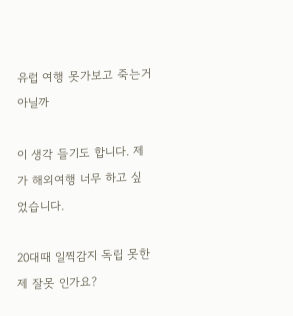유럽 여행 못가보고 죽는거 아닐까

이 생각 들기도 합니다. 제가 해외여행 너무 하고 싶었습니다.

20대때 일찍감지 독립 못한 제 잘못 인가요?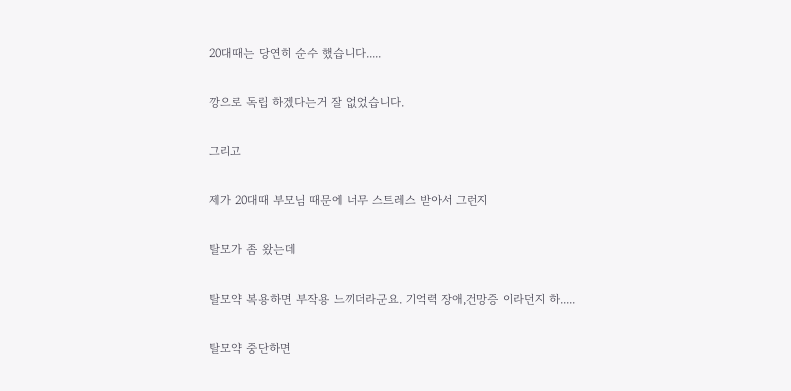20대때는 당연히 순수 했습니다.....

깡으로 독립 하겠다는거 잘 없었습니다.

그리고

제가 20대때 부모님 때문에 너무 스트레스 받아서 그런지

탈모가 좀 왔는데

탈모약 복용하면 부작용 느끼더라군요. 기억력 장애,건망증 이라던지 하.....

탈모약 중단하면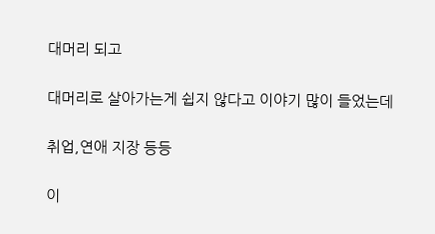대머리 되고

대머리로 살아가는게 쉽지 않다고 이야기 많이 들었는데

취업,연애 지장 등등

이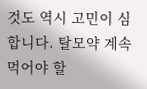것도 역시 고민이 심합니다. 탈모약 계속 먹어야 할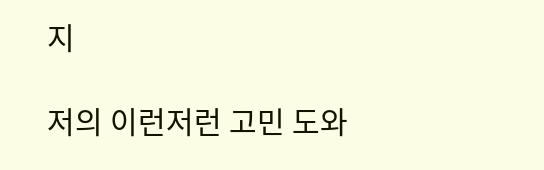지

저의 이런저런 고민 도와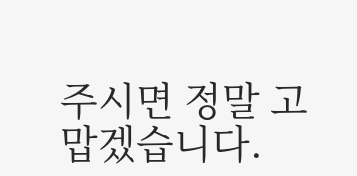주시면 정말 고맙겠습니다.